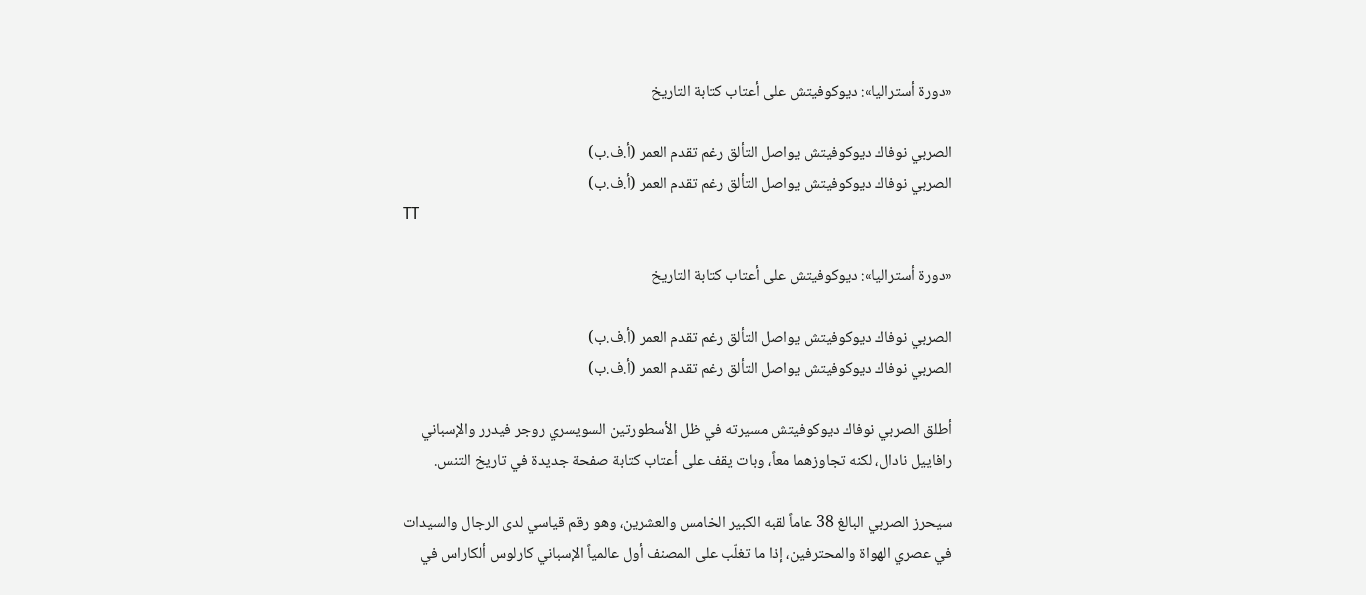«دورة أستراليا»: ديوكوفيتش على أعتاب كتابة التاريخ

الصربي نوفاك ديوكوفيتش يواصل التألق رغم تقدم العمر (أ.ف.ب)
الصربي نوفاك ديوكوفيتش يواصل التألق رغم تقدم العمر (أ.ف.ب)
TT

«دورة أستراليا»: ديوكوفيتش على أعتاب كتابة التاريخ

الصربي نوفاك ديوكوفيتش يواصل التألق رغم تقدم العمر (أ.ف.ب)
الصربي نوفاك ديوكوفيتش يواصل التألق رغم تقدم العمر (أ.ف.ب)

أطلق الصربي نوفاك ديوكوفيتش مسيرته في ظل الأسطورتين السويسري روجر فيدرر والإسباني رافاييل نادال، لكنه تجاوزهما معاً، وبات يقف على أعتاب كتابة صفحة جديدة في تاريخ التنس.

سيحرز الصربي البالغ 38 عاماً لقبه الكبير الخامس والعشرين، وهو رقم قياسي لدى الرجال والسيدات في عصري الهواة والمحترفين، إذا ما تغلّب على المصنف أول عالمياً الإسباني كارلوس ألكاراس في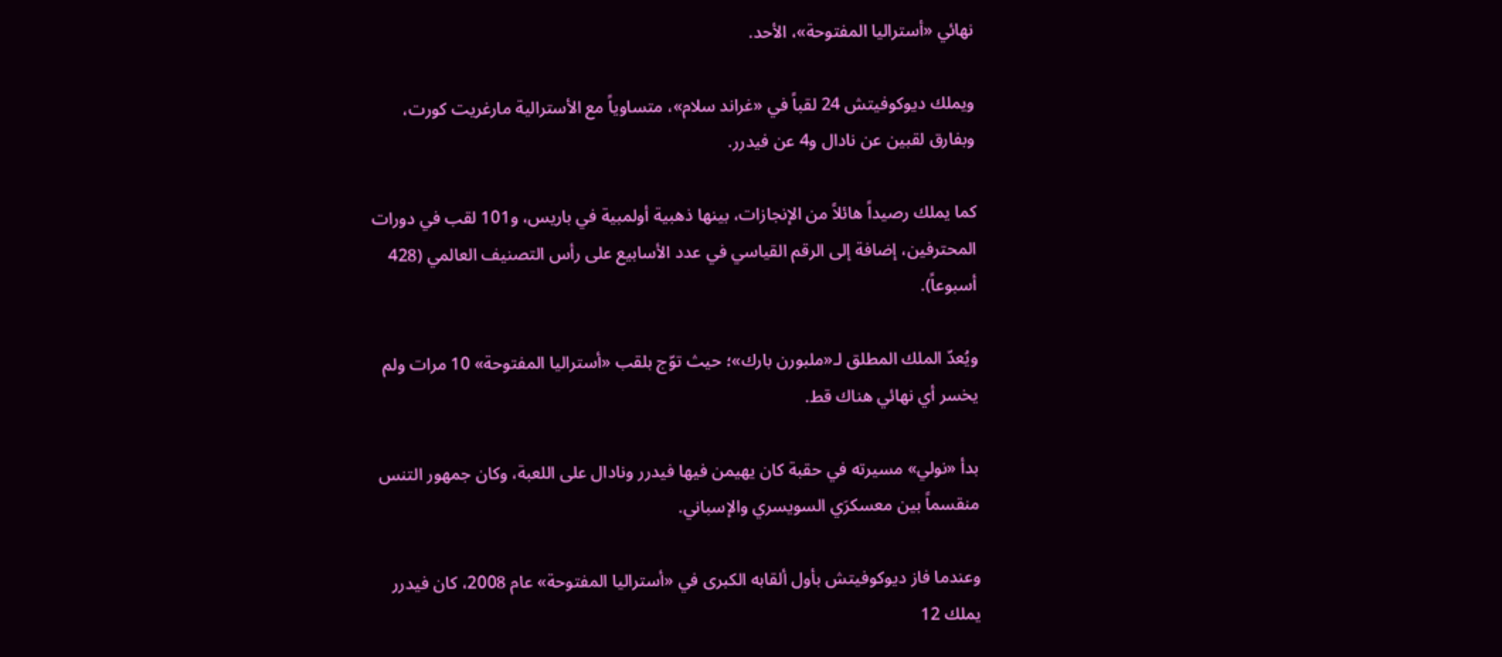نهائي «أستراليا المفتوحة»، الأحد.

ويملك ديوكوفيتش 24 لقباً في «غراند سلام»، متساوياً مع الأسترالية مارغريت كورت، وبفارق لقبين عن نادال و4 عن فيدرر.

كما يملك رصيداً هائلاً من الإنجازات، بينها ذهبية أولمبية في باريس، و101 لقب في دورات المحترفين، إضافة إلى الرقم القياسي في عدد الأسابيع على رأس التصنيف العالمي (428 أسبوعاً).

ويُعدّ الملك المطلق لـ«ملبورن بارك»؛ حيث توّج بلقب «أستراليا المفتوحة» 10 مرات ولم يخسر أي نهائي هناك قط.

بدأ «نولي» مسيرته في حقبة كان يهيمن فيها فيدرر ونادال على اللعبة، وكان جمهور التنس منقسماً بين معسكرَي السويسري والإسباني.

وعندما فاز ديوكوفيتش بأول ألقابه الكبرى في «أستراليا المفتوحة» عام 2008، كان فيدرر يملك 12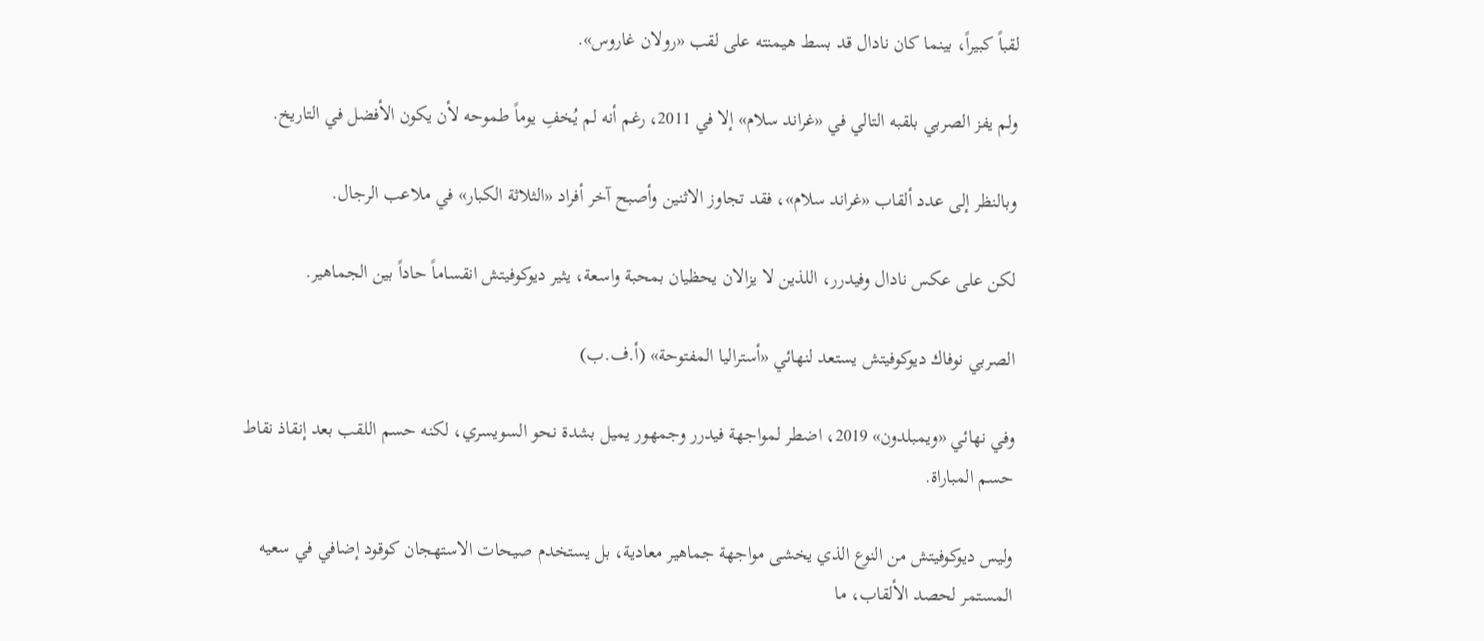لقباً كبيراً، بينما كان نادال قد بسط هيمنته على لقب «رولان غاروس».

ولم يفز الصربي بلقبه التالي في «غراند سلام» إلا في 2011، رغم أنه لم يُخفِ يوماً طموحه لأن يكون الأفضل في التاريخ.

وبالنظر إلى عدد ألقاب «غراند سلام»، فقد تجاوز الاثنين وأصبح آخر أفراد «الثلاثة الكبار» في ملاعب الرجال.

لكن على عكس نادال وفيدرر، اللذين لا يزالان يحظيان بمحبة واسعة، يثير ديوكوفيتش انقساماً حاداً بين الجماهير.

الصربي نوفاك ديوكوفيتش يستعد لنهائي «أستراليا المفتوحة» (أ.ف.ب)

وفي نهائي «ويمبلدون» 2019، اضطر لمواجهة فيدرر وجمهور يميل بشدة نحو السويسري، لكنه حسم اللقب بعد إنقاذ نقاط حسم المباراة.

وليس ديوكوفيتش من النوع الذي يخشى مواجهة جماهير معادية، بل يستخدم صيحات الاستهجان كوقود إضافي في سعيه المستمر لحصد الألقاب، ما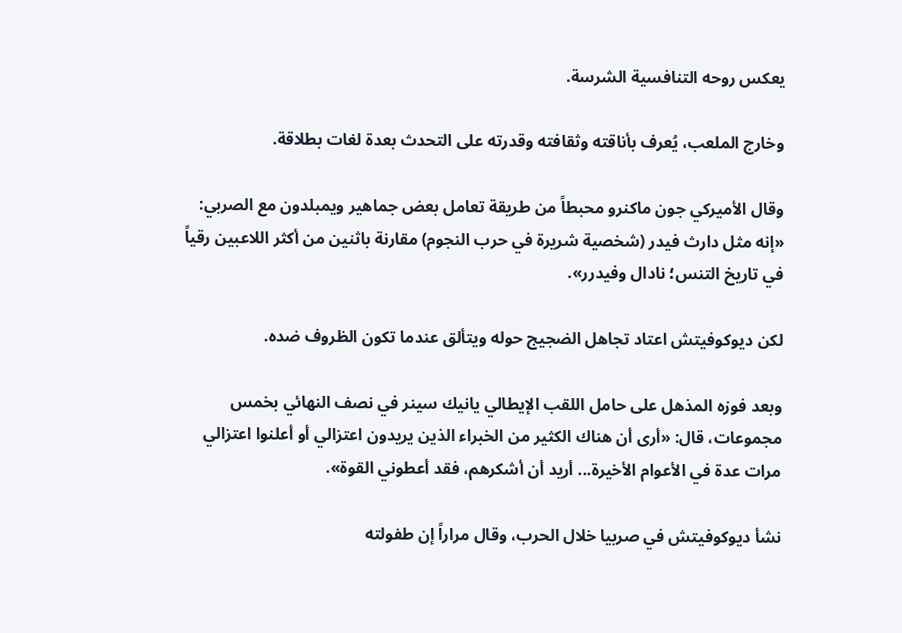يعكس روحه التنافسية الشرسة.

وخارج الملعب، يُعرف بأناقته وثقافته وقدرته على التحدث بعدة لغات بطلاقة.

وقال الأميركي جون ماكنرو محبطاً من طريقة تعامل بعض جماهير ويمبلدون مع الصربي: «إنه مثل دارث فيدر (شخصية شريرة في حرب النجوم) مقارنة باثنين من أكثر اللاعبين رقياً في تاريخ التنس؛ نادال وفيدرر».

لكن ديوكوفيتش اعتاد تجاهل الضجيج حوله ويتألق عندما تكون الظروف ضده.

وبعد فوزه المذهل على حامل اللقب الإيطالي يانيك سينر في نصف النهائي بخمس مجموعات، قال: «أرى أن هناك الكثير من الخبراء الذين يريدون اعتزالي أو أعلنوا اعتزالي مرات عدة في الأعوام الأخيرة... أريد أن أشكرهم، فقد أعطوني القوة».

نشأ ديوكوفيتش في صربيا خلال الحرب، وقال مراراً إن طفولته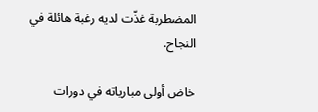المضطربة غذّت لديه رغبة هائلة في النجاح.

خاض أولى مبارياته في دورات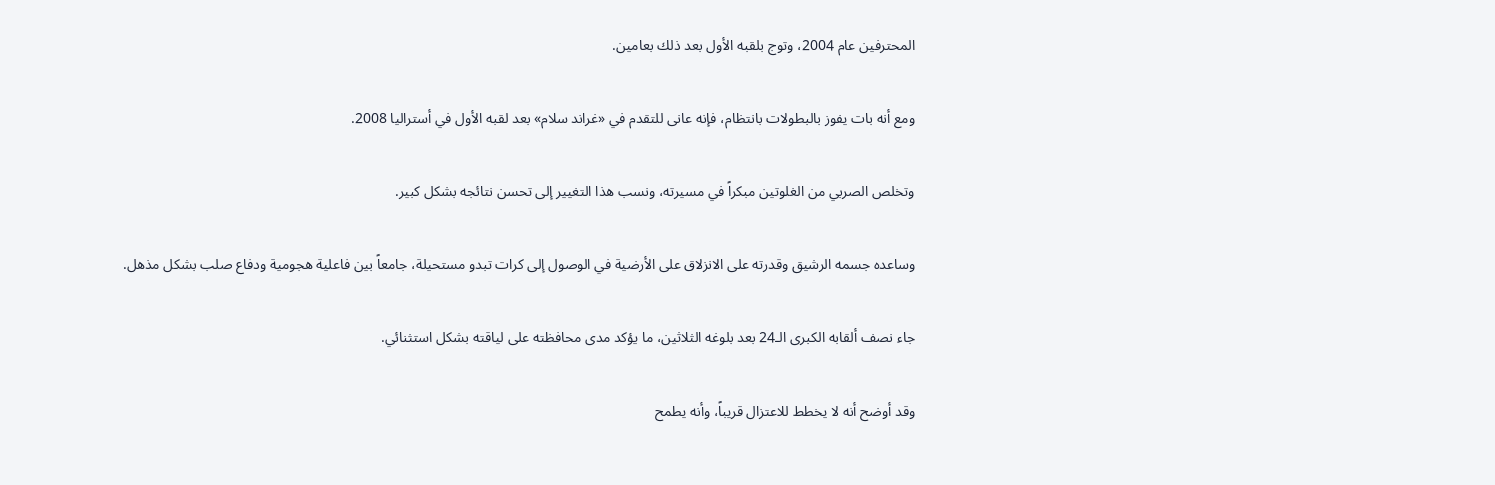المحترفين عام 2004، وتوج بلقبه الأول بعد ذلك بعامين.

ومع أنه بات يفوز بالبطولات بانتظام، فإنه عانى للتقدم في «غراند سلام» بعد لقبه الأول في أستراليا 2008.

وتخلص الصربي من الغلوتين مبكراً في مسيرته، ونسب هذا التغيير إلى تحسن نتائجه بشكل كبير.

وساعده جسمه الرشيق وقدرته على الانزلاق على الأرضية في الوصول إلى كرات تبدو مستحيلة، جامعاً بين فاعلية هجومية ودفاع صلب بشكل مذهل.

جاء نصف ألقابه الكبرى الـ24 بعد بلوغه الثلاثين، ما يؤكد مدى محافظته على لياقته بشكل استثنائي.

وقد أوضح أنه لا يخطط للاعتزال قريباً، وأنه يطمح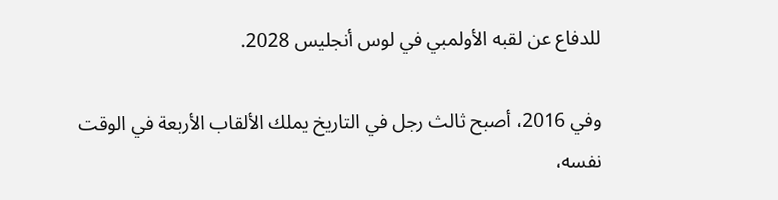للدفاع عن لقبه الأولمبي في لوس أنجليس 2028.

وفي 2016، أصبح ثالث رجل في التاريخ يملك الألقاب الأربعة في الوقت نفسه،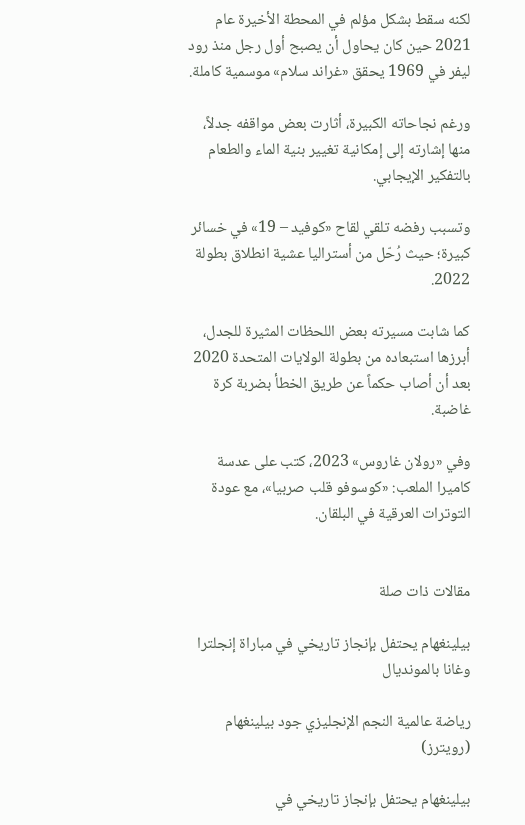لكنه سقط بشكل مؤلم في المحطة الأخيرة عام 2021 حين كان يحاول أن يصبح أول رجل منذ رود ليفر في 1969 يحقق «غراند سلام» موسمية كاملة.

ورغم نجاحاته الكبيرة، أثارت بعض مواقفه جدلاً، منها إشارته إلى إمكانية تغيير بنية الماء والطعام بالتفكير الإيجابي.

وتسبب رفضه تلقي لقاح «كوفيد – 19» في خسائر كبيرة؛ حيث رُحّل من أستراليا عشية انطلاق بطولة 2022.

كما شابت مسيرته بعض اللحظات المثيرة للجدل، أبرزها استبعاده من بطولة الولايات المتحدة 2020 بعد أن أصاب حكماً عن طريق الخطأ بضربة كرة غاضبة.

وفي «رولان غاروس» 2023، كتب على عدسة كاميرا الملعب: «كوسوفو قلب صربيا»، مع عودة التوترات العرقية في البلقان.


مقالات ذات صلة

بيلينغهام يحتفل بإنجاز تاريخي في مباراة إنجلترا وغانا بالمونديال

رياضة عالمية النجم الإنجليزي جود بيلينغهام (رويترز)

بيلينغهام يحتفل بإنجاز تاريخي في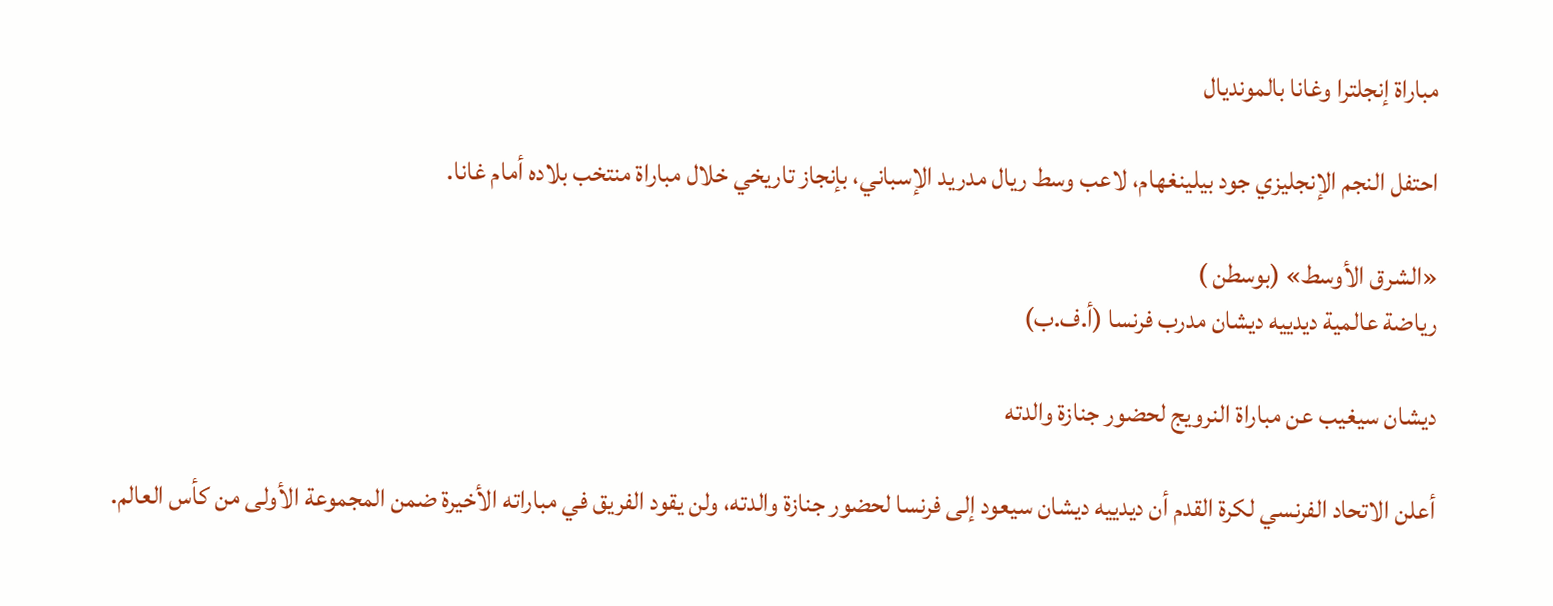مباراة إنجلترا وغانا بالمونديال

احتفل النجم الإنجليزي جود بيلينغهام، لاعب وسط ريال مدريد الإسباني، بإنجاز تاريخي خلال مباراة منتخب بلاده أمام غانا.

«الشرق الأوسط» (بوسطن )
رياضة عالمية ديدييه ديشان مدرب فرنسا (أ.ف.ب)

ديشان سيغيب عن مباراة النرويج لحضور جنازة والدته

أعلن الاتحاد الفرنسي لكرة القدم أن ديدييه ديشان سيعود إلى فرنسا لحضور جنازة والدته، ولن يقود الفريق في مباراته الأخيرة ضمن المجموعة الأولى من كأس العالم.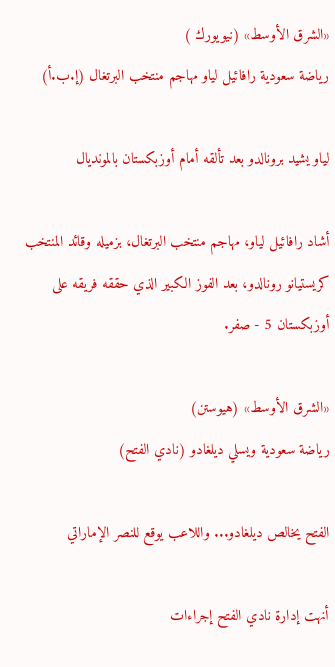«الشرق الأوسط» (نيويورك )
رياضة سعودية رافائيل لياو مهاجم منتخب البرتغال (إ.ب.أ)

لياو يشيد برونالدو بعد تألقه أمام أوزبكستان بالمونديال

أشاد رافائيل لياو، مهاجم منتخب البرتغال، بزميله وقائد المنتخب كريستيانو رونالدو، بعد الفوز الكبير الذي حققه فريقه على أوزبكستان 5 - صفر.

«الشرق الأوسط» (هيوستن)
رياضة سعودية ويسلي ديلغادو (نادي الفتح)

الفتح يخالص ديلغادو... واللاعب يوقع للنصر الإماراتي

أنهت إدارة نادي الفتح إجراءات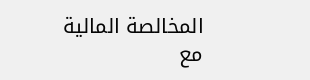المخالصة المالية مع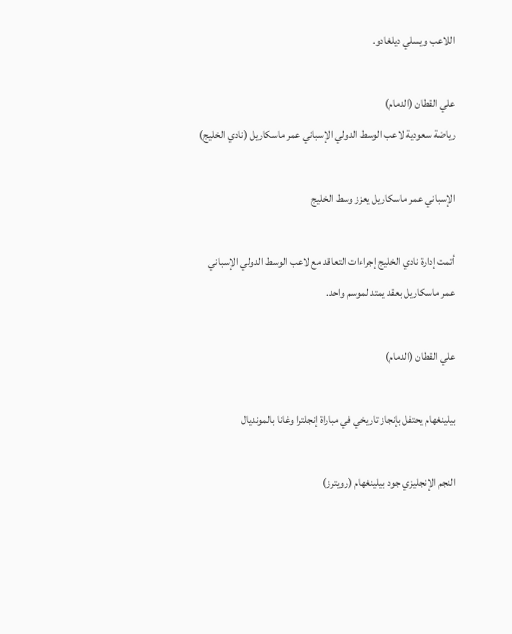اللاعب ويسلي ديلغادو.

علي القطان (الدمام)
رياضة سعودية لاعب الوسط الدولي الإسباني عمر ماسكاريل (نادي الخليج)

الإسباني عمر ماسكاريل يعزز وسط الخليج

أتمت إدارة نادي الخليج إجراءات التعاقد مع لاعب الوسط الدولي الإسباني عمر ماسكاريل بعقد يمتد لموسم واحد.

علي القطان (الدمام)

بيلينغهام يحتفل بإنجاز تاريخي في مباراة إنجلترا وغانا بالمونديال

النجم الإنجليزي جود بيلينغهام (رويترز)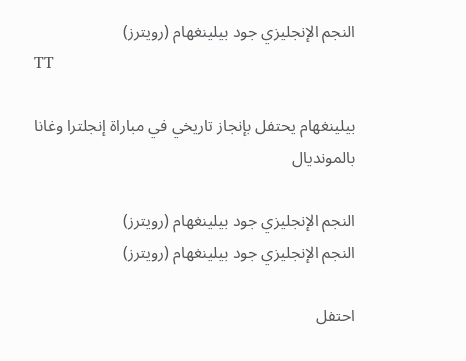النجم الإنجليزي جود بيلينغهام (رويترز)
TT

بيلينغهام يحتفل بإنجاز تاريخي في مباراة إنجلترا وغانا بالمونديال

النجم الإنجليزي جود بيلينغهام (رويترز)
النجم الإنجليزي جود بيلينغهام (رويترز)

احتفل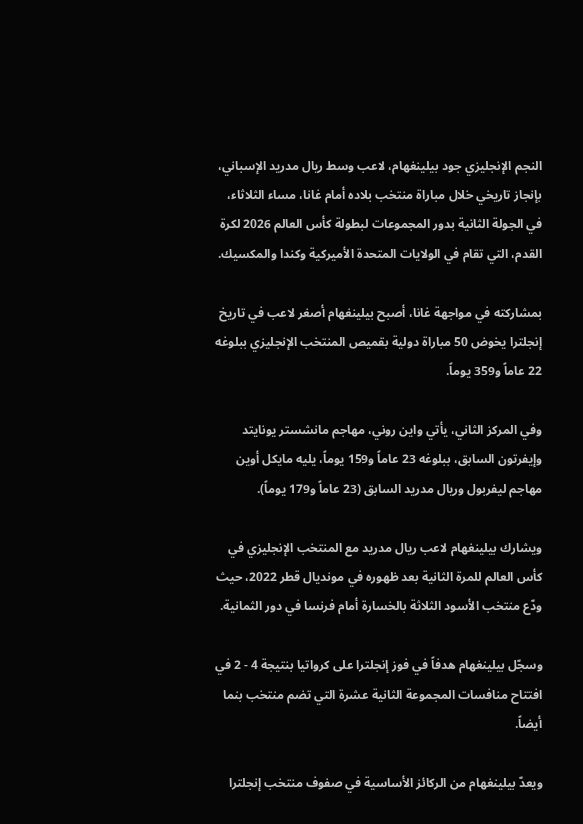النجم الإنجليزي جود بيلينغهام، لاعب وسط ريال مدريد الإسباني، بإنجاز تاريخي خلال مباراة منتخب بلاده أمام غانا، مساء الثلاثاء، في الجولة الثانية بدور المجموعات لبطولة كأس العالم 2026 لكرة القدم، التي تقام في الولايات المتحدة الأميركية وكندا والمكسيك.

بمشاركته في مواجهة غانا، أصبح بيلينغهام أصغر لاعب في تاريخ إنجلترا يخوض 50 مباراة دولية بقميص المنتخب الإنجليزي ببلوغه 22 عاماً و359 يوماً.

وفي المركز الثاني، يأتي واين روني، مهاجم مانشستر يونايتد وإيفرتون السابق، ببلوغه 23 عاماً و159 يوماً، يليه مايكل أوين مهاجم ليفربول وريال مدريد السابق (23 عاماً و179 يوماً).

ويشارك بيلينغهام لاعب ريال مدريد مع المنتخب الإنجليزي في كأس العالم للمرة الثانية بعد ظهوره في مونديال قطر 2022، حيث ودّع منتخب الأسود الثلاثة بالخسارة أمام فرنسا في دور الثمانية.

وسجّل بيلينغهام هدفاً في فوز إنجلترا على كرواتيا بنتيجة 4 - 2 في افتتاح منافسات المجموعة الثانية عشرة التي تضم منتخب بنما أيضاً.

ويعدّ بيلينغهام من الركائز الأساسية في صفوف منتخب إنجلترا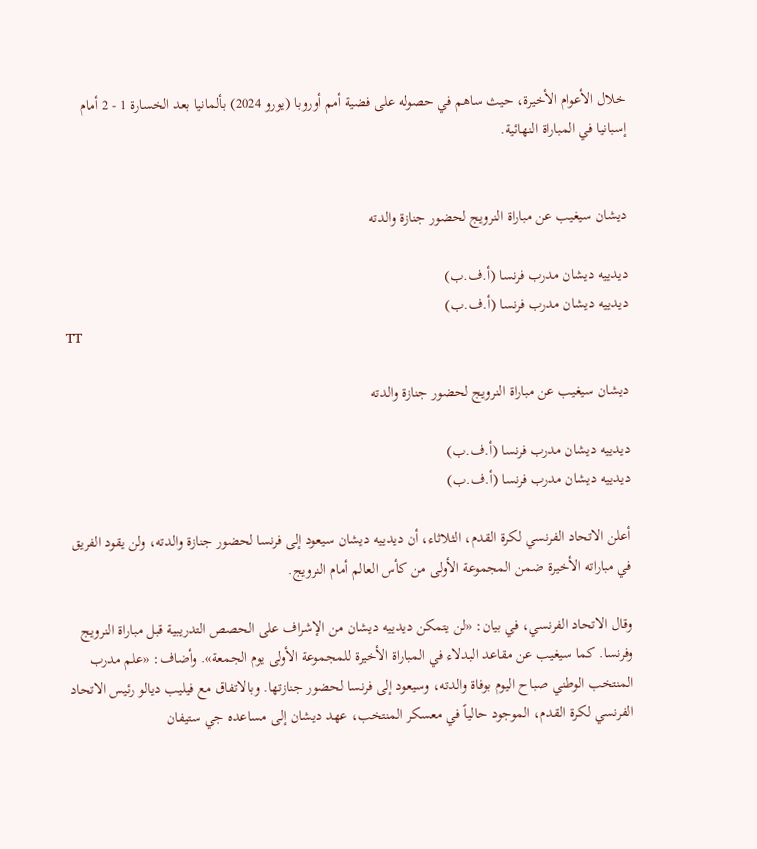خلال الأعوام الأخيرة، حيث ساهم في حصوله على فضية أمم أوروبا (يورو 2024) بألمانيا بعد الخسارة 1 - 2 أمام إسبانيا في المباراة النهائية.


ديشان سيغيب عن مباراة النرويج لحضور جنازة والدته

ديدييه ديشان مدرب فرنسا (أ.ف.ب)
ديدييه ديشان مدرب فرنسا (أ.ف.ب)
TT

ديشان سيغيب عن مباراة النرويج لحضور جنازة والدته

ديدييه ديشان مدرب فرنسا (أ.ف.ب)
ديدييه ديشان مدرب فرنسا (أ.ف.ب)

أعلن الاتحاد الفرنسي لكرة القدم، الثلاثاء، أن ديدييه ديشان سيعود إلى فرنسا لحضور جنازة والدته، ولن يقود الفريق في مباراته الأخيرة ضمن المجموعة الأولى من كأس العالم أمام النرويج.

وقال الاتحاد الفرنسي، في بيان: «لن يتمكن ديدييه ديشان من الإشراف على الحصص التدريبية قبل مباراة النرويج وفرنسا. كما سيغيب عن مقاعد البدلاء في المباراة الأخيرة للمجموعة الأولى يوم الجمعة». وأضاف: «علم مدرب المنتخب الوطني صباح اليوم بوفاة والدته، وسيعود إلى فرنسا لحضور جنازتها. وبالاتفاق مع فيليب ديالو رئيس الاتحاد الفرنسي لكرة القدم، الموجود حالياً في معسكر المنتخب، عهد ديشان إلى مساعده جي ستيفان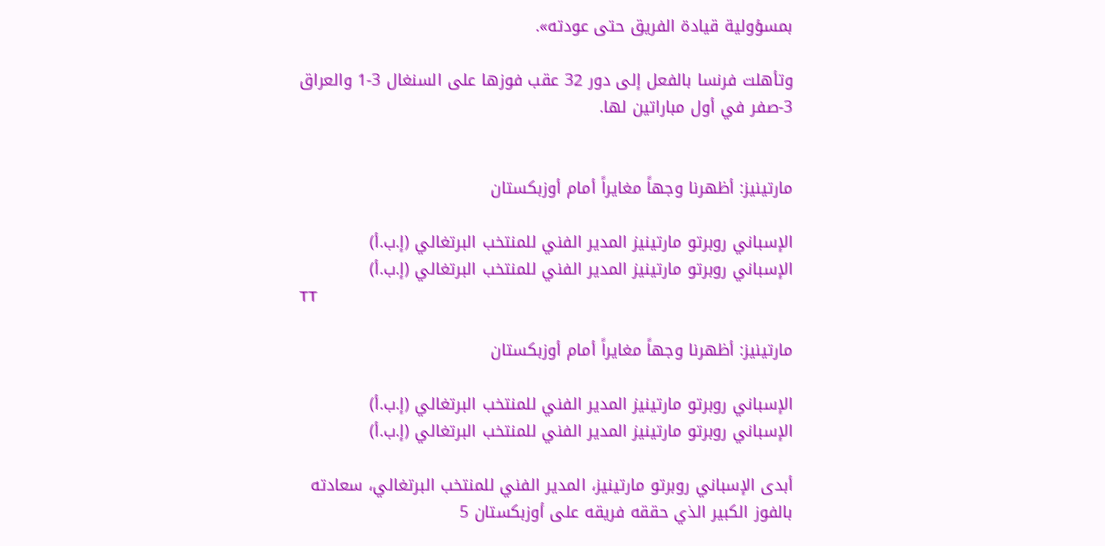بمسؤولية قيادة الفريق حتى عودته».

وتأهلت فرنسا بالفعل إلى دور 32 عقب فوزها على السنغال 3-1 والعراق 3-صفر في أول مباراتين لها.


مارتينيز: أظهرنا وجهاً مغايراً أمام أوزبكستان

الإسباني روبرتو مارتينيز المدير الفني للمنتخب البرتغالي (إ.ب.أ)
الإسباني روبرتو مارتينيز المدير الفني للمنتخب البرتغالي (إ.ب.أ)
TT

مارتينيز: أظهرنا وجهاً مغايراً أمام أوزبكستان

الإسباني روبرتو مارتينيز المدير الفني للمنتخب البرتغالي (إ.ب.أ)
الإسباني روبرتو مارتينيز المدير الفني للمنتخب البرتغالي (إ.ب.أ)

أبدى الإسباني روبرتو مارتينيز، المدير الفني للمنتخب البرتغالي، سعادته بالفوز الكبير الذي حققه فريقه على أوزبكستان 5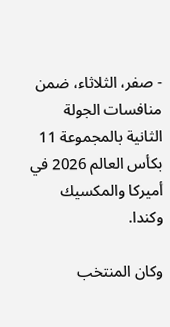- صفر، الثلاثاء، ضمن منافسات الجولة الثانية بالمجموعة 11 بكأس العالم 2026 في أميركا والمكسيك وكندا.

وكان المنتخب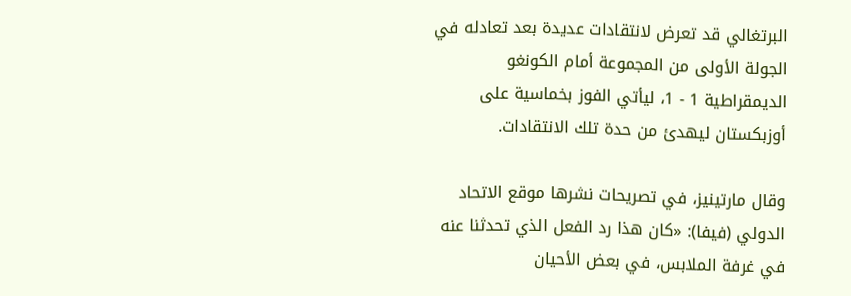البرتغالي قد تعرض لانتقادات عديدة بعد تعادله في الجولة الأولى من المجموعة أمام الكونغو الديمقراطية 1 - 1، ليأتي الفوز بخماسية على أوزبكستان ليهدئ من حدة تلك الانتقادات.

وقال مارتينيز، في تصريحات نشرها موقع الاتحاد الدولي (فيفا): «كان هذا رد الفعل الذي تحدثنا عنه في غرفة الملابس، في بعض الأحيان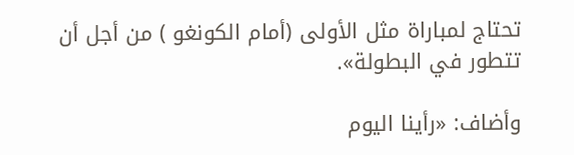تحتاج لمباراة مثل الأولى (أمام الكونغو ) من أجل أن تتطور في البطولة».

وأضاف: «رأينا اليوم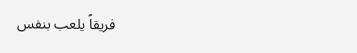فريقاً يلعب بنفس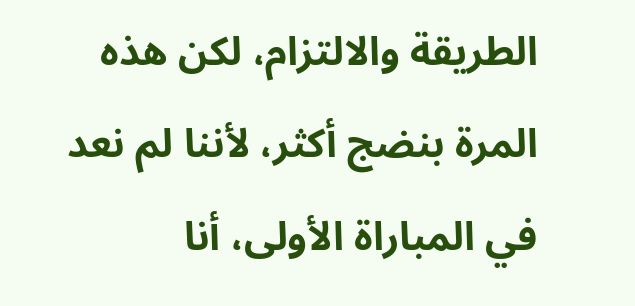الطريقة والالتزام، لكن هذه المرة بنضج أكثر، لأننا لم نعد في المباراة الأولى، أنا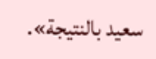سعيد بالنتيجة».